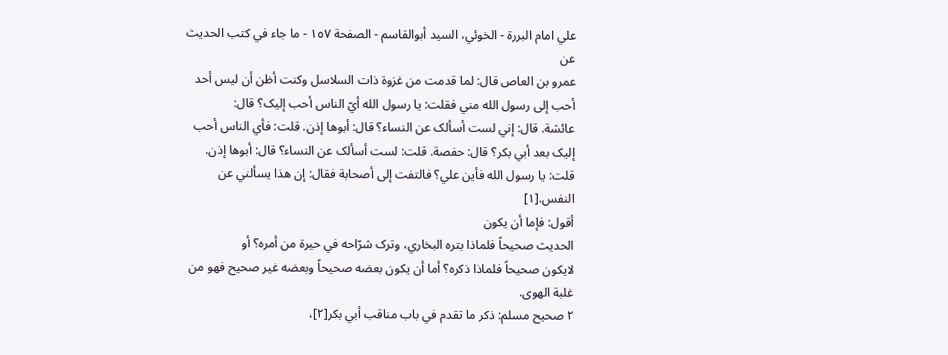علي امام البررة - الخوئي، السيد أبوالقاسم - الصفحة ١٥٧ - ما جاء في کتب الحديث
عن
عمرو بن العاص قال: لما قدمت من غزوة ذات السلاسل وکنت أظن أن ليس أحد
أحب إلى رسول الله مني فقلت: يا رسول الله أيّ الناس أحب إليک؟ قال:
عائشة. قال: إني لست أسألک عن النساء؟ قال: أبوها إذن. قلت: فأي الناس أحب
إليک بعد أبي بکر؟ قال: حفصة. قلت: لست أسألک عن النساء؟ قال: أبوها إذن.
قلت: يا رسول الله فأين علي؟ فالتفت إلى أصحابة فقال: إن هذا يسألني عن
النفس.[١]
أقول: فإما أن يکون
الحديث صحيحاً فلماذا بتره البخاري، وترک شرّاحه في حيرة من أمره؟ أو
لايکون صحيحاً فلماذا ذکره؟ أما أن يکون بعضه صحيحاً وبعضه غير صحيح فهو من
غلبة الهوى.
٢ صحيح مسلم: ذکر ما تقدم في باب مناقب أبي بکر[٢]،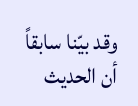وقد بيّنا سابقاً أن الحديث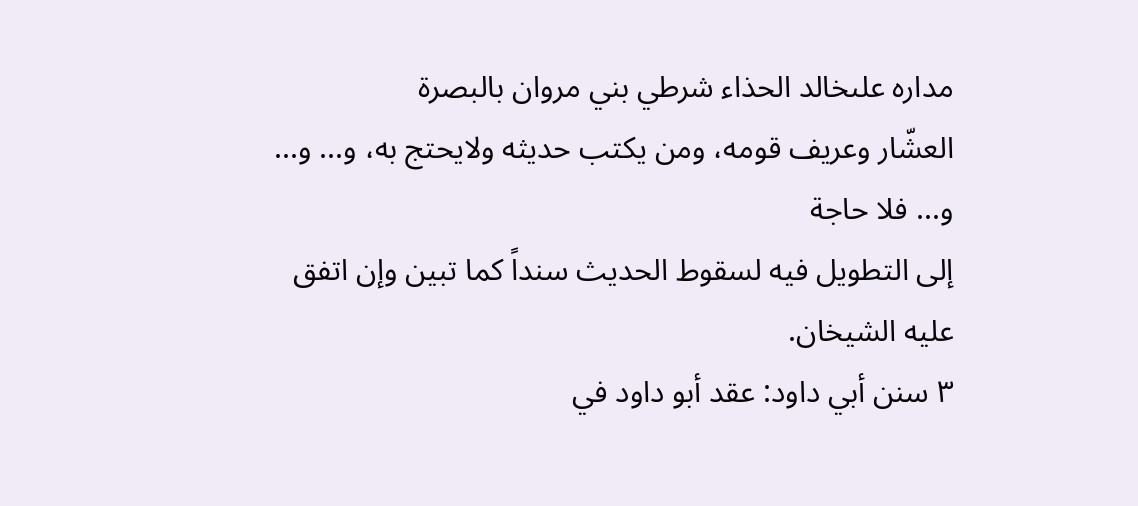مداره علىخالد الحذاء شرطي بني مروان بالبصرة
العشّار وعريف قومه، ومن يکتب حديثه ولايحتج به، و... و... و... فلا حاجة
إلى التطويل فيه لسقوط الحديث سنداً کما تبين وإن اتفق عليه الشيخان.
٣ سنن أبي داود: عقد أبو داود في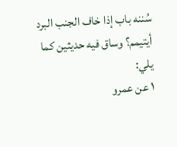سُننه باب إذا خاف الجنب البرد أيتيمم؟ وساق فيه حديثين کما يلي:
١ عن عمرو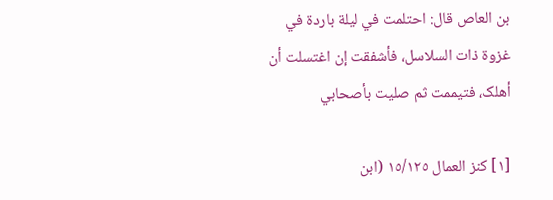بن العاص قال: احتلمت في ليلة باردة في غزوة ذات السلاسل، فأشفقت إن اغتسلت أن أهلک، فتيممت ثم صليت بأصحابي

[١] کنز العمال ١٥/١٢٥ (ابن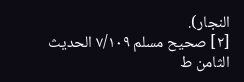النجار).
[٢] صحيح مسلم ٧/١٠٩ الحديث الثامن ط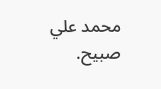محمد علي صبيح.